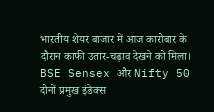भारतीय शेयर बाजार में आज कारोबार के दौरान काफी उतार-चढ़ाव देखने को मिला।
BSE Sensex और Nifty 50 दोनों प्रमुख इंडेक्स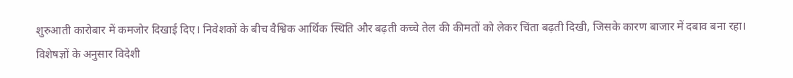शुरुआती कारोबार में कमजोर दिखाई दिए। निवेशकों के बीच वैश्विक आर्थिक स्थिति और बढ़ती कच्चे तेल की कीमतों को लेकर चिंता बढ़ती दिखी, जिसके कारण बाजार में दबाव बना रहा।
विशेषज्ञों के अनुसार विदेशी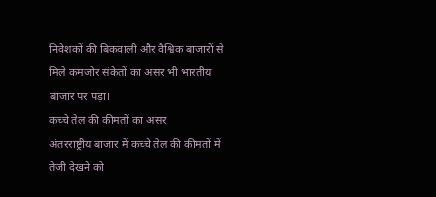निवेशकों की बिकवाली और वैश्विक बाजारों से मिले कमजोर संकेतों का असर भी भारतीय बाजार पर पड़ा।
कच्चे तेल की कीमतों का असर
अंतरराष्ट्रीय बाजार में कच्चे तेल की कीमतों में तेजी देखने को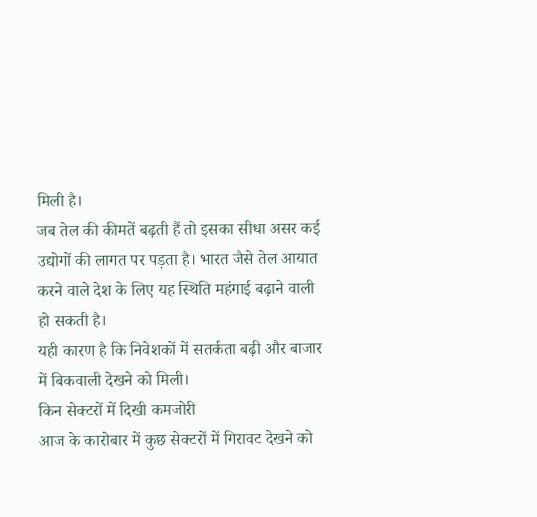मिली है।
जब तेल की कीमतें बढ़ती हैं तो इसका सीधा असर कई उद्योगों की लागत पर पड़ता है। भारत जैसे तेल आयात करने वाले देश के लिए यह स्थिति महंगाई बढ़ाने वाली हो सकती है।
यही कारण है कि निवेशकों में सतर्कता बढ़ी और बाजार में बिकवाली देखने को मिली।
किन सेक्टरों में दिखी कमजोरी
आज के कारोबार में कुछ सेक्टरों में गिरावट देखने को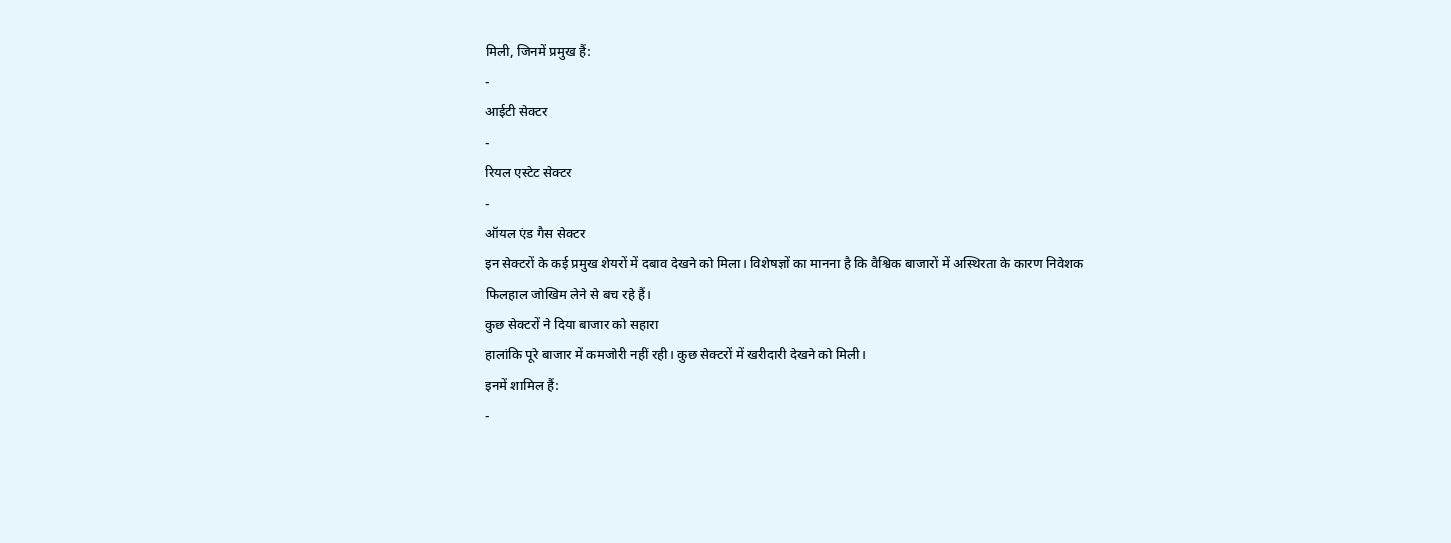मिली, जिनमें प्रमुख हैं:
-
आईटी सेक्टर
-
रियल एस्टेट सेक्टर
-
ऑयल एंड गैस सेक्टर
इन सेक्टरों के कई प्रमुख शेयरों में दबाव देखने को मिला। विशेषज्ञों का मानना है कि वैश्विक बाजारों में अस्थिरता के कारण निवेशक फिलहाल जोखिम लेने से बच रहे हैं।
कुछ सेक्टरों ने दिया बाजार को सहारा
हालांकि पूरे बाजार में कमजोरी नहीं रही। कुछ सेक्टरों में खरीदारी देखने को मिली।
इनमें शामिल हैं:
-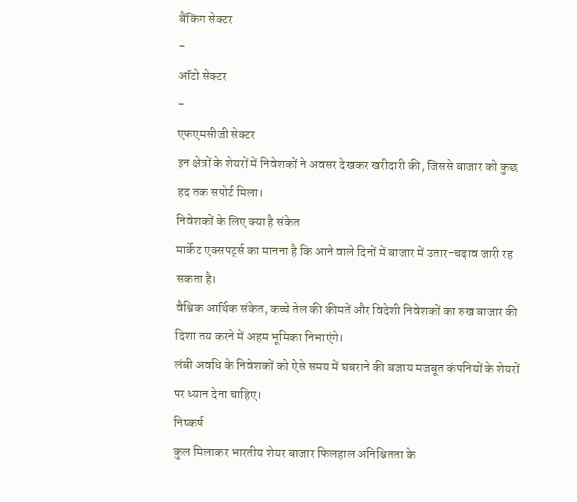बैंकिंग सेक्टर
-
ऑटो सेक्टर
-
एफएमसीजी सेक्टर
इन क्षेत्रों के शेयरों में निवेशकों ने अवसर देखकर खरीदारी की, जिससे बाजार को कुछ हद तक सपोर्ट मिला।
निवेशकों के लिए क्या है संकेत
मार्केट एक्सपर्ट्स का मानना है कि आने वाले दिनों में बाजार में उतार-चढ़ाव जारी रह सकता है।
वैश्विक आर्थिक संकेत, कच्चे तेल की कीमतें और विदेशी निवेशकों का रुख बाजार की दिशा तय करने में अहम भूमिका निभाएंगे।
लंबी अवधि के निवेशकों को ऐसे समय में घबराने की बजाय मजबूत कंपनियों के शेयरों पर ध्यान देना चाहिए।
निष्कर्ष
कुल मिलाकर भारतीय शेयर बाजार फिलहाल अनिश्चितता के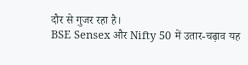दौर से गुजर रहा है।
BSE Sensex और Nifty 50 में उतार-चढ़ाव यह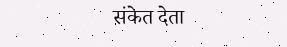संकेत देता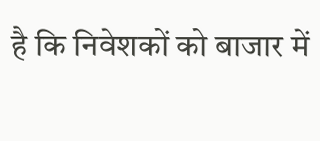है कि निवेशकों को बाजार में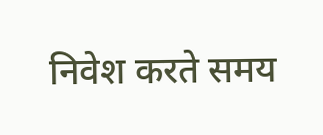निवेश करते समय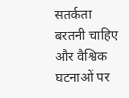सतर्कता बरतनी चाहिए और वैश्विक घटनाओं पर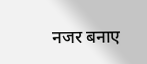नजर बनाए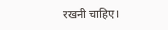रखनी चाहिए।